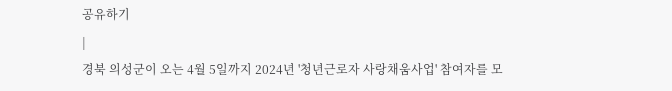공유하기
|
경북 의성군이 오는 4월 5일까지 2024년 '청년근로자 사랑채움사업' 참여자를 모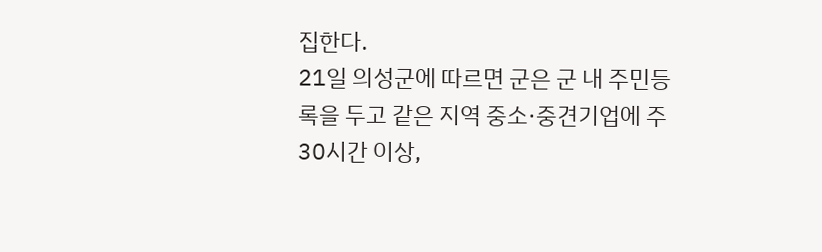집한다.
21일 의성군에 따르면 군은 군 내 주민등록을 두고 같은 지역 중소·중견기업에 주 30시간 이상,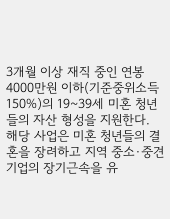3개월 이상 재직 중인 연봉 4000만원 이하(기준중위소득 150%)의 19~39세 미혼 청년들의 자산 형성을 지원한다.
해당 사업은 미혼 청년들의 결혼을 장려하고 지역 중소·중견기업의 장기근속을 유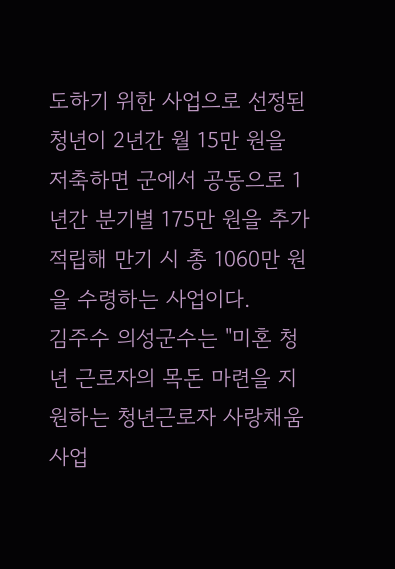도하기 위한 사업으로 선정된 청년이 2년간 월 15만 원을 저축하면 군에서 공동으로 1년간 분기별 175만 원을 추가 적립해 만기 시 총 1060만 원을 수령하는 사업이다.
김주수 의성군수는 "미혼 청년 근로자의 목돈 마련을 지원하는 청년근로자 사랑채움사업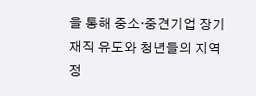을 통해 중소·중견기업 장기재직 유도와 청년들의 지역 정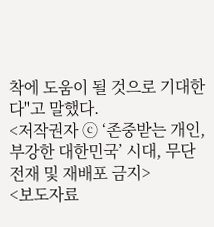착에 도움이 될 것으로 기대한다"고 말했다.
<저작권자 ⓒ ‘존중받는 개인, 부강한 대한민국’ 시대, 무단전재 및 재배포 금지>
<보도자료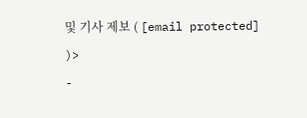및 기사 제보 ( [email protected] )>
-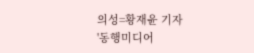의성=황재윤 기자
'동행미디어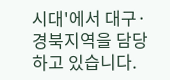시대'에서 대구·경북지역을 담당하고 있습니다.